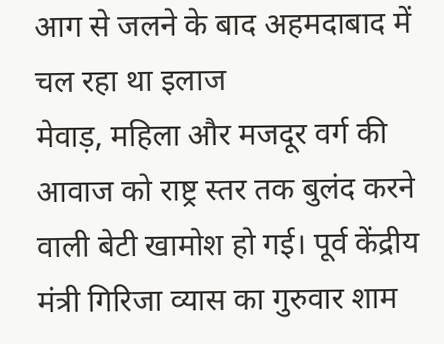आग से जलने के बाद अहमदाबाद में चल रहा था इलाज
मेवाड़, महिला और मजदूर वर्ग की आवाज को राष्ट्र स्तर तक बुलंद करने वाली बेटी खामोश हो गई। पूर्व केंद्रीय मंत्री गिरिजा व्यास का गुरुवार शाम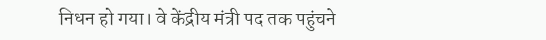निधन हो गया। वे केंद्रीय मंत्री पद तक पहुंचने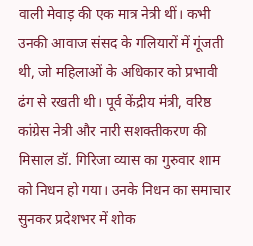वाली मेवाड़ की एक मात्र नेत्री थीं। कभी उनकी आवाज संसद के गलियारों में गूंजती थी, जो महिलाओं के अधिकार को प्रभावी ढंग से रखती थी। पूर्व केंद्रीय मंत्री, वरिष्ठ कांग्रेस नेत्री और नारी सशक्तीकरण की मिसाल डॉ. गिरिजा व्यास का गुरुवार शाम को निधन हो गया। उनके निधन का समाचार सुनकर प्रदेशभर में शोक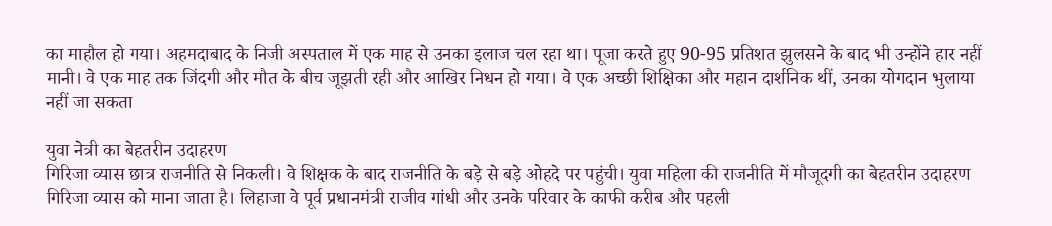का माहौल हो गया। अहमदाबाद के निजी अस्पताल में एक माह से उनका इलाज चल रहा था। पूजा करते हुए 90-95 प्रतिशत झुलसने के बाद भी उन्होंने हार नहीं मानी। वे एक माह तक जिंदगी और मौत के बीच जूझती रही और आखिर निधन हो गया। वे एक अच्छी शिक्षिका और महान दार्शनिक थीं, उनका योगदान भुलाया नहीं जा सकता

युवा नेत्री का बेहतरीन उदाहरण
गिरिजा व्यास छात्र राजनीति से निकली। वे शिक्षक के बाद राजनीति के बड़े से बड़े ओहदे पर पहुंची। युवा महिला की राजनीति में मौजूदगी का बेहतरीन उदाहरण गिरिजा व्यास को माना जाता है। लिहाजा वे पूर्व प्रधानमंत्री राजीव गांधी और उनके परिवार के काफी करीब और पहली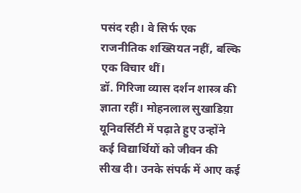पसंद रही। वे सिर्फ एक राजनीतिक शख्सियत नहीं, बल्कि एक विचार थीं।
डॉ. गिरिजा व्यास दर्शन शास्त्र की ज्ञाता रहीं। मोहनलाल सुखाडिय़ा यूनिवर्सिटी में पढ़ाते हुए उन्होंने कई विद्यार्थियों को जीवन की सीख दी। उनके संपर्क में आए कई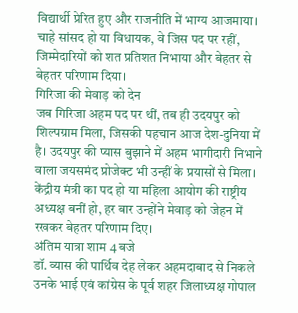विद्यार्थी प्रेरित हुए और राजनीति में भाग्य आजमाया। चाहे सांसद हो या विधायक, वे जिस पद पर रहीं, जिम्मेदारियों को शत प्रतिशत निभाया और बेहतर से बेहतर परिणाम दिया।
गिरिजा की मेवाड़ को देन
जब गिरिजा अहम पद पर थीं, तब ही उदयपुर को शिल्पग्राम मिला, जिसकी पहचान आज देश-दुनिया में है। उदयपुर की प्यास बुझाने में अहम भागीदारी निभाने वाला जयसमंद प्रोजेक्ट भी उन्हीं के प्रयासों से मिला। केंद्रीय मंत्री का पद हो या महिला आयोग की राष्ट्रीय अध्यक्ष बनीं हो, हर बार उन्होंने मेवाड़ को जेहन में रखकर बेहतर परिणाम दिए।
अंतिम यात्रा शाम 4 बजे
डॉ. व्यास की पार्थिव देह लेकर अहमदाबाद से निकले उनके भाई एवं कांग्रेस के पूर्व शहर जिलाध्यक्ष गोपाल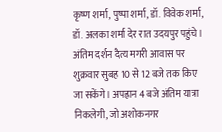कृष्ण शर्मा, पुष्पा शर्मा, डॉ. विवेक शर्मा, डॉ. अलका शर्मा देर रात उदयपुर पहुंचे। अंतिम दर्शन दैत्य मगरी आवास पर शुक्रवार सुबह 10 से 12 बजे तक किए जा सकेंगे। अपह्रान 4 बजे अंतिम यात्रा निकलेगी, जो अशोकनगर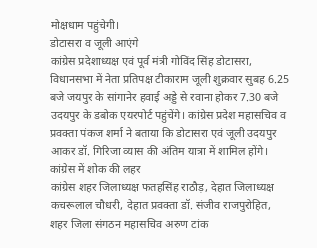मोक्षधाम पहुंचेगी।
डोटासरा व जूली आएंगे
कांग्रेस प्रदेशाध्यक्ष एवं पूर्व मंत्री गोविंद सिंह डोटासरा, विधानसभा में नेता प्रतिपक्ष टीकाराम जूली शुक्रवार सुबह 6.25 बजे जयपुर के सांगानेर हवाई अड्डे से रवाना होकर 7.30 बजे उदयपुर के डबोक एयरपोर्ट पहुंचेंगे। कांग्रेस प्रदेश महासचिव व प्रवक्ता पंकज शर्मा ने बताया कि डोटासरा एवं जूली उदयपुर आकर डॉ. गिरिजा व्यास की अंतिम यात्रा में शामिल होंगे।
कांग्रेस में शोक की लहर
कांग्रेस शहर जिलाध्यक्ष फतहसिंह राठौड़, देहात जिलाध्यक्ष कचरूलाल चौधरी, देहात प्रवक्ता डॉ. संजीव राजपुरोहित, शहर जिला संगठन महासचिव अरुण टांक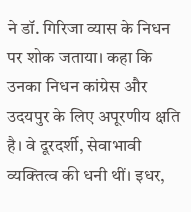ने डॉ. गिरिजा व्यास के निधन पर शोक जताया। कहा कि उनका निधन कांग्रेस और उदयपुर के लिए अपूरणीय क्षति है। वे दूरदर्शी, सेवाभावी व्यक्तित्व की धनी थीं। इधर,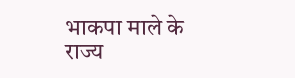भाकपा माले के राज्य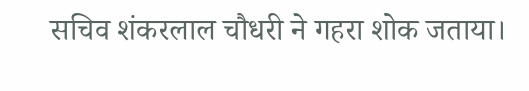सचिव शंकरलाल चौधरी ने गहरा शोक जताया।